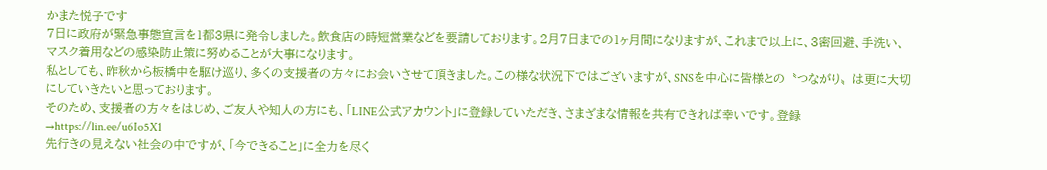かまた悦子です
7日に政府が緊急事態宣言を1都3県に発令しました。飲食店の時短営業などを要請しております。2月7日までの1ヶ月間になりますが、これまで以上に、3密回避、手洗い、マスク着用などの感染防止策に努めることが大事になります。
私としても、昨秋から板橋中を駆け巡り、多くの支援者の方々にお会いさせて頂きました。この様な状況下ではございますが、SNSを中心に皆様との〝つながり〟は更に大切にしていきたいと思っております。
そのため、支援者の方々をはじめ、ご友人や知人の方にも、「LINE公式アカウント」に登録していただき、さまざまな情報を共有できれば幸いです。登録→https://lin.ee/u6Io5X1
先行きの見えない社会の中ですが、「今できること」に全力を尽く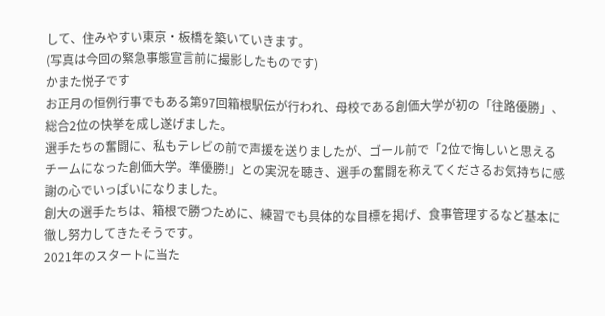して、住みやすい東京・板橋を築いていきます。
(写真は今回の緊急事態宣言前に撮影したものです)
かまた悦子です
お正月の恒例行事でもある第97回箱根駅伝が行われ、母校である創価大学が初の「往路優勝」、総合2位の快挙を成し遂げました。
選手たちの奮闘に、私もテレビの前で声援を送りましたが、ゴール前で「2位で悔しいと思えるチームになった創価大学。準優勝!」との実況を聴き、選手の奮闘を称えてくださるお気持ちに感謝の心でいっぱいになりました。
創大の選手たちは、箱根で勝つために、練習でも具体的な目標を掲げ、食事管理するなど基本に徹し努力してきたそうです。
2021年のスタートに当た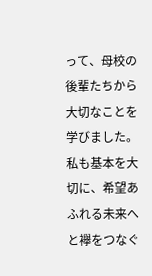って、母校の後輩たちから大切なことを学びました。私も基本を大切に、希望あふれる未来へと襷をつなぐ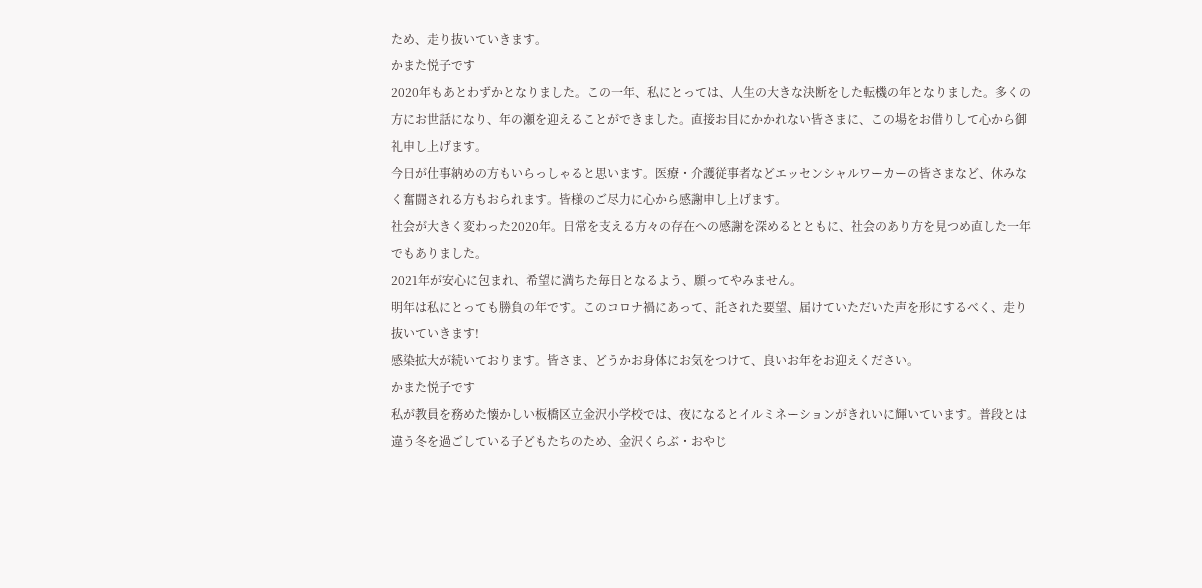ため、走り抜いていきます。
かまた悦子です
2020年もあとわずかとなりました。この一年、私にとっては、人生の大きな決断をした転機の年となりました。多くの方にお世話になり、年の瀬を迎えることができました。直接お目にかかれない皆さまに、この場をお借りして心から御礼申し上げます。
今日が仕事納めの方もいらっしゃると思います。医療・介護従事者などエッセンシャルワーカーの皆さまなど、休みなく奮闘される方もおられます。皆様のご尽力に心から感謝申し上げます。
社会が大きく変わった2020年。日常を支える方々の存在への感謝を深めるとともに、社会のあり方を見つめ直した一年でもありました。
2021年が安心に包まれ、希望に満ちた毎日となるよう、願ってやみません。
明年は私にとっても勝負の年です。このコロナ禍にあって、託された要望、届けていただいた声を形にするべく、走り抜いていきます!
感染拡大が続いております。皆さま、どうかお身体にお気をつけて、良いお年をお迎えください。
かまた悦子です
私が教員を務めた懐かしい板橋区立金沢小学校では、夜になるとイルミネーションがきれいに輝いています。普段とは違う冬を過ごしている子どもたちのため、金沢くらぶ・おやじ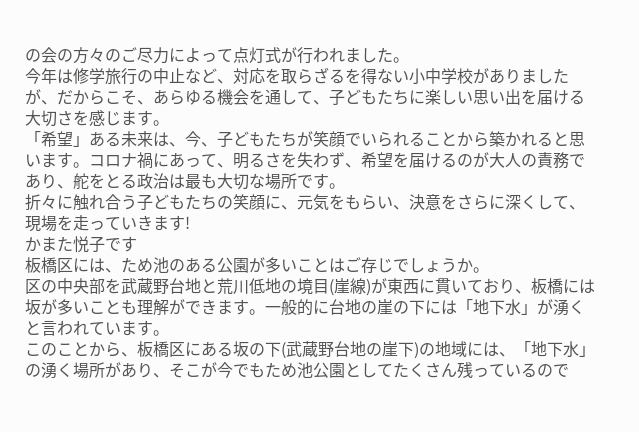の会の方々のご尽力によって点灯式が行われました。
今年は修学旅行の中止など、対応を取らざるを得ない小中学校がありましたが、だからこそ、あらゆる機会を通して、子どもたちに楽しい思い出を届ける大切さを感じます。
「希望」ある未来は、今、子どもたちが笑顔でいられることから築かれると思います。コロナ禍にあって、明るさを失わず、希望を届けるのが大人の責務であり、舵をとる政治は最も大切な場所です。
折々に触れ合う子どもたちの笑顔に、元気をもらい、決意をさらに深くして、現場を走っていきます!
かまた悦子です
板橋区には、ため池のある公園が多いことはご存じでしょうか。
区の中央部を武蔵野台地と荒川低地の境目(崖線)が東西に貫いており、板橋には坂が多いことも理解ができます。一般的に台地の崖の下には「地下水」が湧くと言われています。
このことから、板橋区にある坂の下(武蔵野台地の崖下)の地域には、「地下水」の湧く場所があり、そこが今でもため池公園としてたくさん残っているので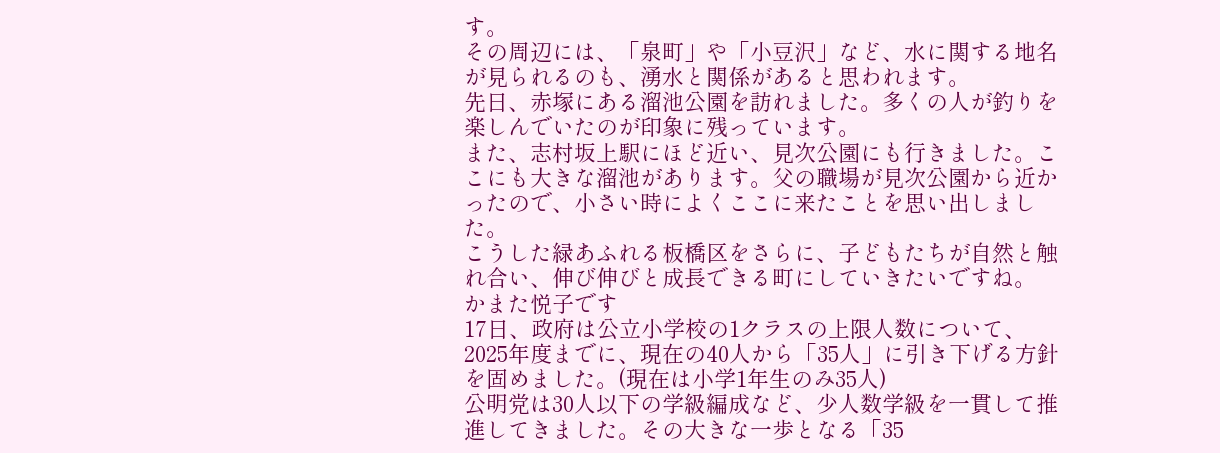す。
その周辺には、「泉町」や「小豆沢」など、水に関する地名が見られるのも、湧水と関係があると思われます。
先日、赤塚にある溜池公園を訪れました。多くの人が釣りを楽しんでいたのが印象に残っています。
また、志村坂上駅にほど近い、見次公園にも行きました。ここにも大きな溜池があります。父の職場が見次公園から近かったので、小さい時によくここに来たことを思い出しました。
こうした緑あふれる板橋区をさらに、子どもたちが自然と触れ合い、伸び伸びと成長できる町にしていきたいですね。
かまた悦子です
17日、政府は公立小学校の1クラスの上限人数について、2025年度までに、現在の40人から「35人」に引き下げる方針を固めました。(現在は小学1年生のみ35人)
公明党は30人以下の学級編成など、少人数学級を一貫して推進してきました。その大きな一歩となる「35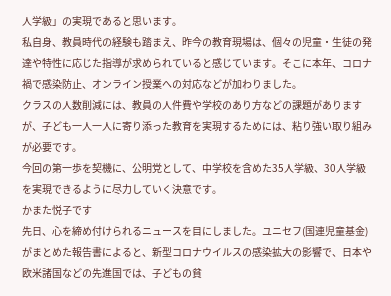人学級」の実現であると思います。
私自身、教員時代の経験も踏まえ、昨今の教育現場は、個々の児童・生徒の発達や特性に応じた指導が求められていると感じています。そこに本年、コロナ禍で感染防止、オンライン授業への対応などが加わりました。
クラスの人数削減には、教員の人件費や学校のあり方などの課題がありますが、子ども一人一人に寄り添った教育を実現するためには、粘り強い取り組みが必要です。
今回の第一歩を契機に、公明党として、中学校を含めた35人学級、30人学級を実現できるように尽力していく決意です。
かまた悦子です
先日、心を締め付けられるニュースを目にしました。ユニセフ(国連児童基金)がまとめた報告書によると、新型コロナウイルスの感染拡大の影響で、日本や欧米諸国などの先進国では、子どもの貧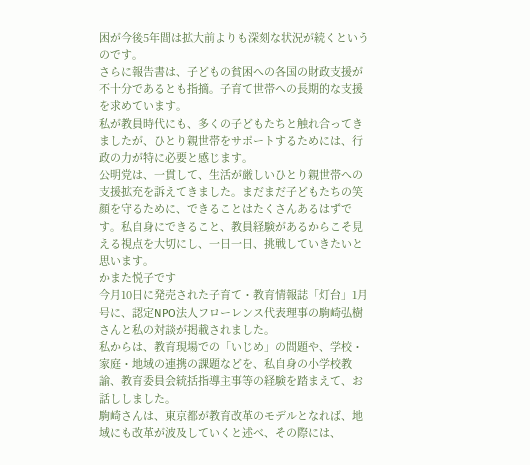困が今後5年間は拡大前よりも深刻な状況が続くというのです。
さらに報告書は、子どもの貧困への各国の財政支援が不十分であるとも指摘。子育て世帯への長期的な支援を求めています。
私が教員時代にも、多くの子どもたちと触れ合ってきましたが、ひとり親世帯をサポートするためには、行政の力が特に必要と感じます。
公明党は、一貫して、生活が厳しいひとり親世帯への支援拡充を訴えてきました。まだまだ子どもたちの笑顔を守るために、できることはたくさんあるはずです。私自身にできること、教員経験があるからこそ見える視点を大切にし、一日一日、挑戦していきたいと思います。
かまた悦子です
今月10日に発売された子育て・教育情報誌「灯台」1月号に、認定NPO法人フローレンス代表理事の駒崎弘樹さんと私の対談が掲載されました。
私からは、教育現場での「いじめ」の問題や、学校・家庭・地域の連携の課題などを、私自身の小学校教諭、教育委員会統括指導主事等の経験を踏まえて、お話ししました。
駒崎さんは、東京都が教育改革のモデルとなれば、地域にも改革が波及していくと述べ、その際には、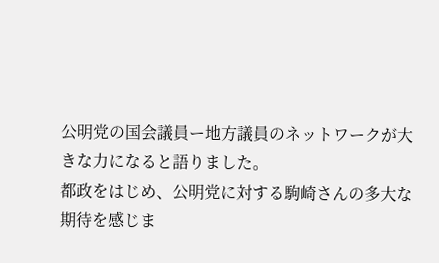公明党の国会議員ー地方議員のネットワークが大きな力になると語りました。
都政をはじめ、公明党に対する駒崎さんの多大な期待を感じま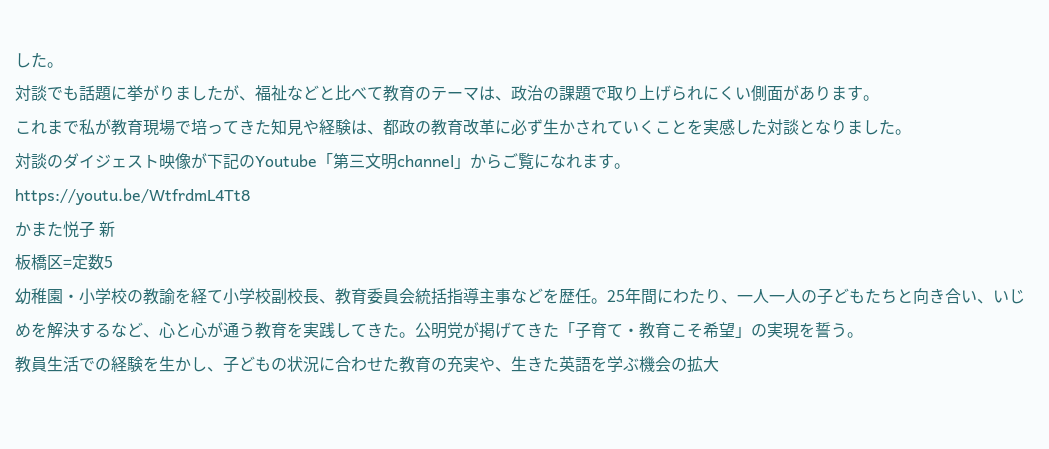した。
対談でも話題に挙がりましたが、福祉などと比べて教育のテーマは、政治の課題で取り上げられにくい側面があります。
これまで私が教育現場で培ってきた知見や経験は、都政の教育改革に必ず生かされていくことを実感した対談となりました。
対談のダイジェスト映像が下記のYoutube「第三文明channel」からご覧になれます。
https://youtu.be/WtfrdmL4Tt8
かまた悦子 新
板橋区=定数5
幼稚園・小学校の教諭を経て小学校副校長、教育委員会統括指導主事などを歴任。25年間にわたり、一人一人の子どもたちと向き合い、いじめを解決するなど、心と心が通う教育を実践してきた。公明党が掲げてきた「子育て・教育こそ希望」の実現を誓う。
教員生活での経験を生かし、子どもの状況に合わせた教育の充実や、生きた英語を学ぶ機会の拡大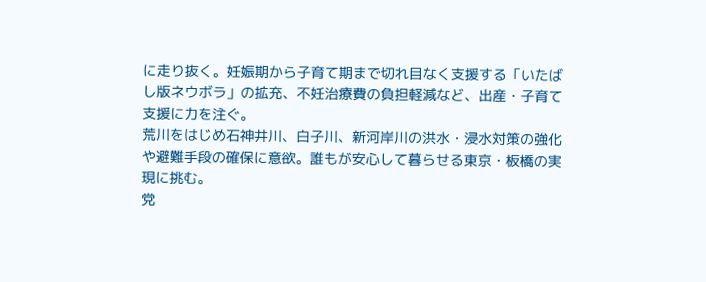に走り抜く。妊娠期から子育て期まで切れ目なく支援する「いたばし版ネウボラ」の拡充、不妊治療費の負担軽減など、出産・子育て支援に力を注ぐ。
荒川をはじめ石神井川、白子川、新河岸川の洪水・浸水対策の強化や避難手段の確保に意欲。誰もが安心して暮らせる東京・板橋の実現に挑む。
党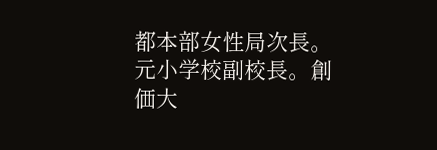都本部女性局次長。元小学校副校長。創価大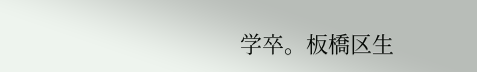学卒。板橋区生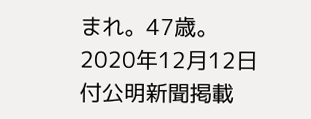まれ。47歳。
2020年12月12日付公明新聞掲載